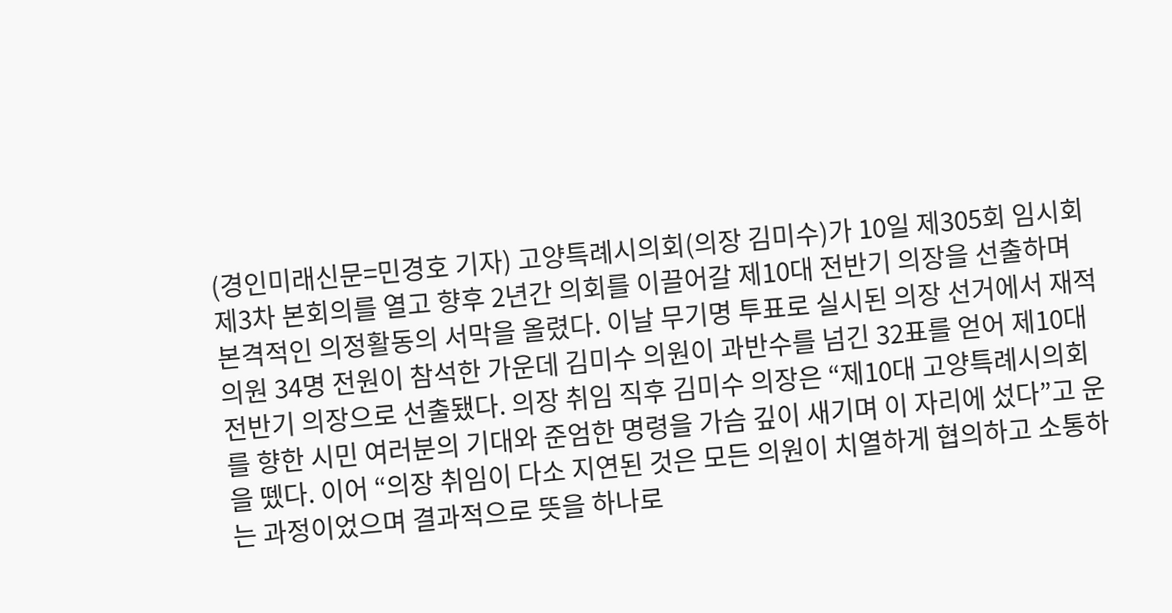(경인미래신문=민경호 기자) 고양특례시의회(의장 김미수)가 10일 제305회 임시회 제3차 본회의를 열고 향후 2년간 의회를 이끌어갈 제10대 전반기 의장을 선출하며 본격적인 의정활동의 서막을 올렸다. 이날 무기명 투표로 실시된 의장 선거에서 재적의원 34명 전원이 참석한 가운데 김미수 의원이 과반수를 넘긴 32표를 얻어 제10대 전반기 의장으로 선출됐다. 의장 취임 직후 김미수 의장은 “제10대 고양특례시의회를 향한 시민 여러분의 기대와 준엄한 명령을 가슴 깊이 새기며 이 자리에 섰다”고 운을 뗐다. 이어 “의장 취임이 다소 지연된 것은 모든 의원이 치열하게 협의하고 소통하는 과정이었으며 결과적으로 뜻을 하나로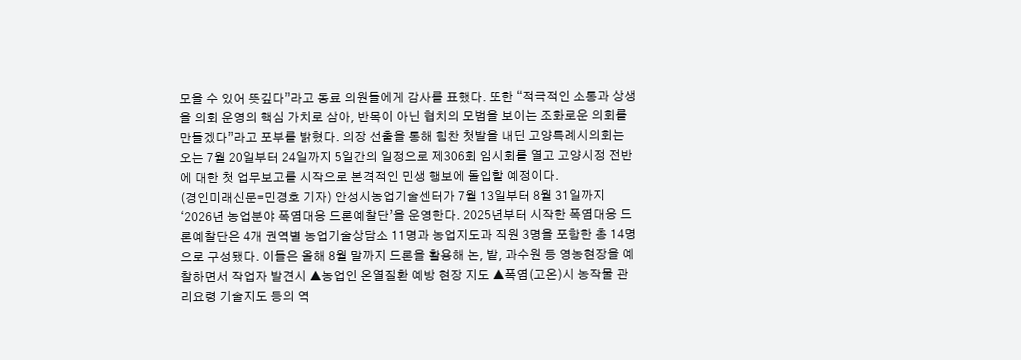모을 수 있어 뜻깊다”라고 동료 의원들에게 감사를 표했다. 또한 “적극적인 소통과 상생을 의회 운영의 핵심 가치로 삼아, 반목이 아닌 협치의 모범을 보이는 조화로운 의회를 만들겠다”라고 포부를 밝혔다. 의장 선출을 통해 힘찬 첫발을 내딘 고양특례시의회는 오는 7월 20일부터 24일까지 5일간의 일정으로 제306회 임시회를 열고 고양시정 전반에 대한 첫 업무보고를 시작으로 본격적인 민생 행보에 돌입할 예정이다.
(경인미래신문=민경호 기자) 안성시농업기술센터가 7월 13일부터 8월 31일까지 ‘2026년 농업분야 폭염대응 드론예찰단’을 운영한다. 2025년부터 시작한 폭염대응 드론예찰단은 4개 권역별 농업기술상담소 11명과 농업지도과 직원 3명을 포함한 총 14명으로 구성됐다. 이들은 올해 8월 말까지 드론을 활용해 논, 밭, 과수원 등 영농현장을 예찰하면서 작업자 발견시 ▲농업인 온열질환 예방 현장 지도 ▲폭염(고온)시 농작물 관리요령 기술지도 등의 역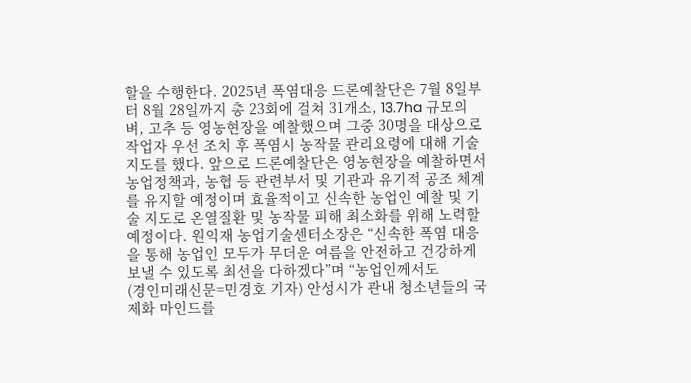할을 수행한다. 2025년 폭염대응 드론예찰단은 7월 8일부터 8월 28일까지 총 23회에 걸쳐 31개소, 13.7ha 규모의 벼, 고추 등 영농현장을 예찰했으며 그중 30명을 대상으로 작업자 우선 조치 후 폭염시 농작물 관리요령에 대해 기술지도를 했다. 앞으로 드론예찰단은 영농현장을 예찰하면서 농업정책과, 농협 등 관련부서 및 기관과 유기적 공조 체계를 유지할 예정이며 효율적이고 신속한 농업인 예찰 및 기술 지도로 온열질환 및 농작물 피해 최소화를 위해 노력할 예정이다. 원익재 농업기술센터소장은 “신속한 폭염 대응을 통해 농업인 모두가 무더운 여름을 안전하고 건강하게 보낼 수 있도록 최선을 다하겠다”며 “농업인께서도
(경인미래신문=민경호 기자) 안성시가 관내 청소년들의 국제화 마인드를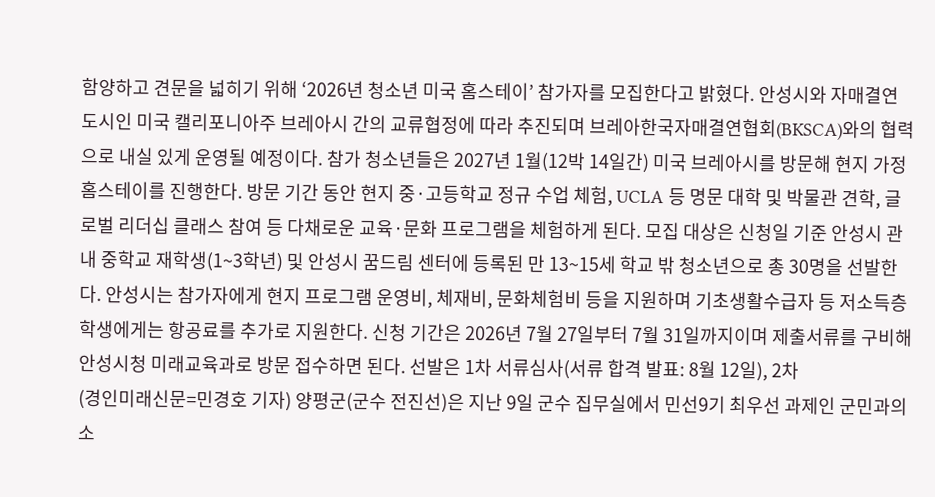함양하고 견문을 넓히기 위해 ‘2026년 청소년 미국 홈스테이’ 참가자를 모집한다고 밝혔다. 안성시와 자매결연 도시인 미국 캘리포니아주 브레아시 간의 교류협정에 따라 추진되며 브레아한국자매결연협회(BKSCA)와의 협력으로 내실 있게 운영될 예정이다. 참가 청소년들은 2027년 1월(12박 14일간) 미국 브레아시를 방문해 현지 가정 홈스테이를 진행한다. 방문 기간 동안 현지 중·고등학교 정규 수업 체험, UCLA 등 명문 대학 및 박물관 견학, 글로벌 리더십 클래스 참여 등 다채로운 교육·문화 프로그램을 체험하게 된다. 모집 대상은 신청일 기준 안성시 관내 중학교 재학생(1~3학년) 및 안성시 꿈드림 센터에 등록된 만 13~15세 학교 밖 청소년으로 총 30명을 선발한다. 안성시는 참가자에게 현지 프로그램 운영비, 체재비, 문화체험비 등을 지원하며 기초생활수급자 등 저소득층 학생에게는 항공료를 추가로 지원한다. 신청 기간은 2026년 7월 27일부터 7월 31일까지이며 제출서류를 구비해 안성시청 미래교육과로 방문 접수하면 된다. 선발은 1차 서류심사(서류 합격 발표: 8월 12일), 2차
(경인미래신문=민경호 기자) 양평군(군수 전진선)은 지난 9일 군수 집무실에서 민선9기 최우선 과제인 군민과의 소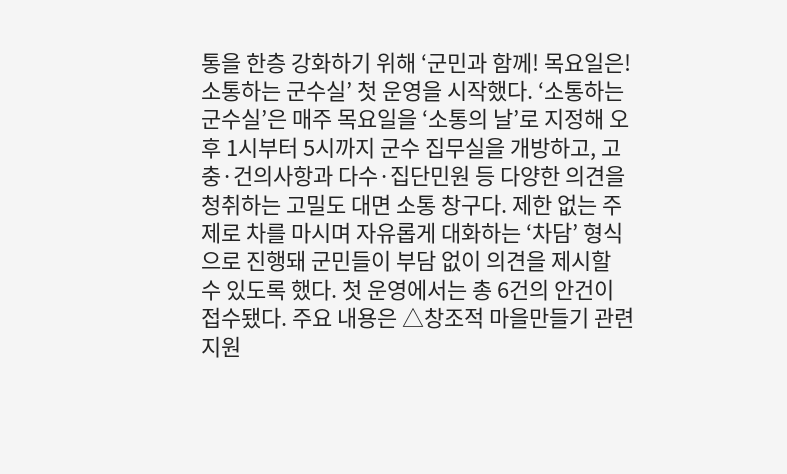통을 한층 강화하기 위해 ‘군민과 함께! 목요일은! 소통하는 군수실’ 첫 운영을 시작했다. ‘소통하는 군수실’은 매주 목요일을 ‘소통의 날’로 지정해 오후 1시부터 5시까지 군수 집무실을 개방하고, 고충·건의사항과 다수·집단민원 등 다양한 의견을 청취하는 고밀도 대면 소통 창구다. 제한 없는 주제로 차를 마시며 자유롭게 대화하는 ‘차담’ 형식으로 진행돼 군민들이 부담 없이 의견을 제시할 수 있도록 했다. 첫 운영에서는 총 6건의 안건이 접수됐다. 주요 내용은 △창조적 마을만들기 관련 지원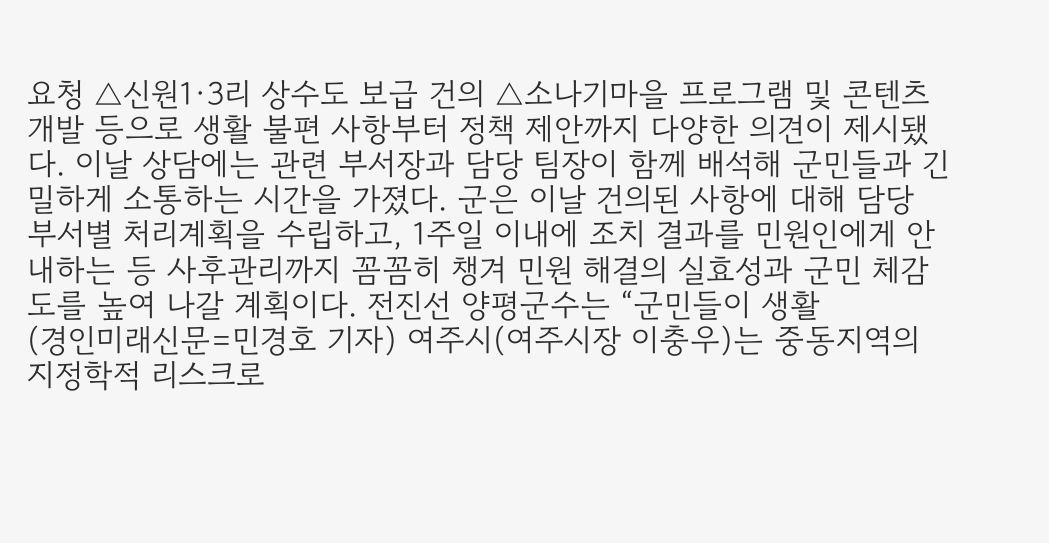요청 △신원1·3리 상수도 보급 건의 △소나기마을 프로그램 및 콘텐츠 개발 등으로 생활 불편 사항부터 정책 제안까지 다양한 의견이 제시됐다. 이날 상담에는 관련 부서장과 담당 팀장이 함께 배석해 군민들과 긴밀하게 소통하는 시간을 가졌다. 군은 이날 건의된 사항에 대해 담당 부서별 처리계획을 수립하고, 1주일 이내에 조치 결과를 민원인에게 안내하는 등 사후관리까지 꼼꼼히 챙겨 민원 해결의 실효성과 군민 체감도를 높여 나갈 계획이다. 전진선 양평군수는 “군민들이 생활
(경인미래신문=민경호 기자) 여주시(여주시장 이충우)는 중동지역의 지정학적 리스크로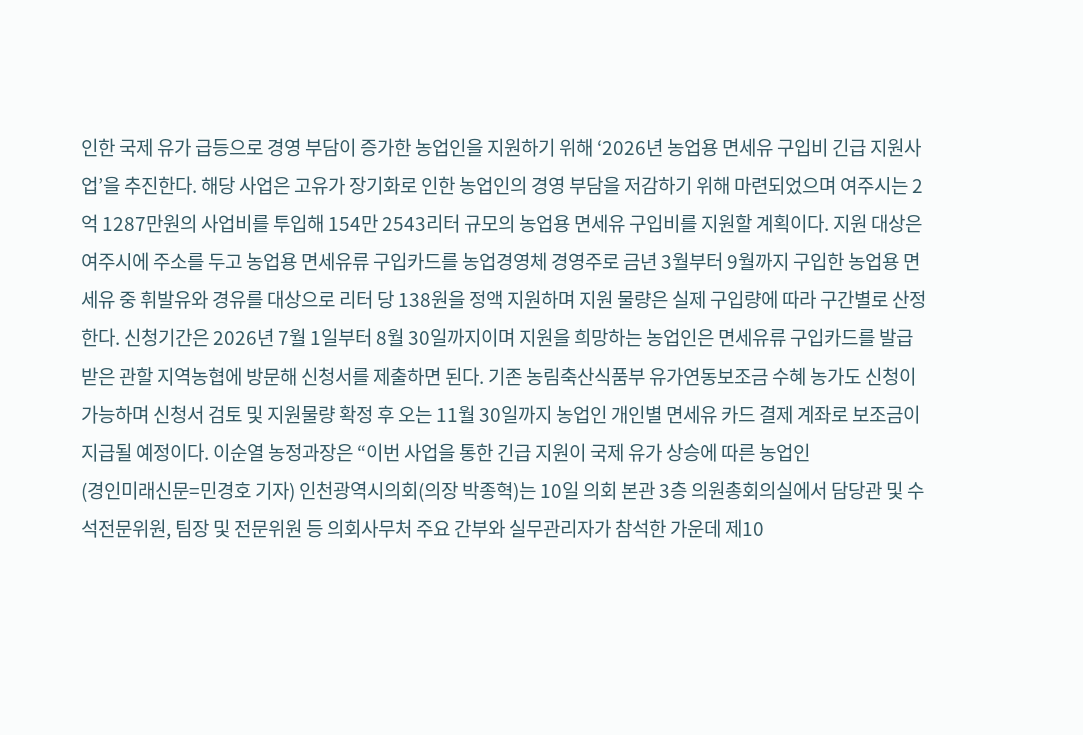인한 국제 유가 급등으로 경영 부담이 증가한 농업인을 지원하기 위해 ‘2026년 농업용 면세유 구입비 긴급 지원사업’을 추진한다. 해당 사업은 고유가 장기화로 인한 농업인의 경영 부담을 저감하기 위해 마련되었으며 여주시는 2억 1287만원의 사업비를 투입해 154만 2543리터 규모의 농업용 면세유 구입비를 지원할 계획이다. 지원 대상은 여주시에 주소를 두고 농업용 면세유류 구입카드를 농업경영체 경영주로 금년 3월부터 9월까지 구입한 농업용 면세유 중 휘발유와 경유를 대상으로 리터 당 138원을 정액 지원하며 지원 물량은 실제 구입량에 따라 구간별로 산정한다. 신청기간은 2026년 7월 1일부터 8월 30일까지이며 지원을 희망하는 농업인은 면세유류 구입카드를 발급받은 관할 지역농협에 방문해 신청서를 제출하면 된다. 기존 농림축산식품부 유가연동보조금 수혜 농가도 신청이 가능하며 신청서 검토 및 지원물량 확정 후 오는 11월 30일까지 농업인 개인별 면세유 카드 결제 계좌로 보조금이 지급될 예정이다. 이순열 농정과장은 “이번 사업을 통한 긴급 지원이 국제 유가 상승에 따른 농업인
(경인미래신문=민경호 기자) 인천광역시의회(의장 박종혁)는 10일 의회 본관 3층 의원총회의실에서 담당관 및 수석전문위원, 팀장 및 전문위원 등 의회사무처 주요 간부와 실무관리자가 참석한 가운데 제10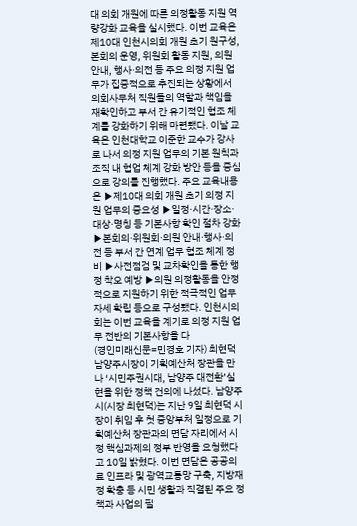대 의회 개원에 따른 의정활동 지원 역량강화 교육을 실시했다. 이번 교육은 제10대 인천시의회 개원 초기 원구성, 본회의 운영, 위원회 활동 지원, 의원 안내, 행사·의전 등 주요 의정 지원 업무가 집중적으로 추진되는 상황에서 의회사무처 직원들의 역할과 책임을 재확인하고 부서 간 유기적인 협조 체계를 강화하기 위해 마련됐다. 이날 교육은 인천대학교 이준한 교수가 강사로 나서 의정 지원 업무의 기본 원칙과 조직 내 협업 체계 강화 방안 등을 중심으로 강의를 진행했다. 주요 교육내용은 ▶제10대 의회 개원 초기 의정 지원 업무의 중요성 ▶일정·시간·장소·대상·명칭 등 기본사항 확인 절차 강화 ▶본회의·위원회·의원 안내·행사·의전 등 부서 간 연계 업무 협조 체계 정비 ▶사전점검 및 교차확인을 통한 행정 착오 예방 ▶의원 의정활동을 안정적으로 지원하기 위한 적극적인 업무 자세 확립 등으로 구성됐다. 인천시의회는 이번 교육을 계기로 의정 지원 업무 전반의 기본사항을 다
(경인미래신문=민경호 기자) 최현덕 남양주시장이 기획예산처 장관을 만나 ‘시민주권시대, 남양주 대전환’실현을 위한 정책 건의에 나섰다. 남양주시(시장 최현덕)는 지난 9일 최현덕 시장이 취임 후 첫 중앙부처 일정으로 기획예산처 장관과의 면담 자리에서 시정 핵심과제의 정부 반영을 요청했다고 10일 밝혔다. 이번 면담은 공공의료 인프라 및 광역교통망 구축, 지방재정 확충 등 시민 생활과 직결된 주요 정책과 사업의 필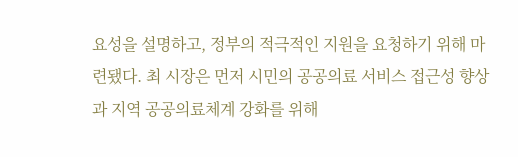요성을 설명하고, 정부의 적극적인 지원을 요청하기 위해 마련됐다. 최 시장은 먼저 시민의 공공의료 서비스 접근성 향상과 지역 공공의료체계 강화를 위해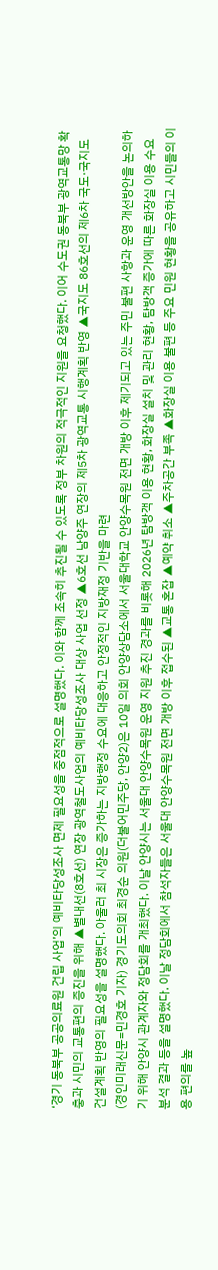‘경기 동북부 공공의료원 건립 사업’의 예비타당성조사 면제 필요성을 중점적으로 설명했다. 이와 함께 조속히 추진될 수 있도록 정부 차원의 적극적인 지원을 요청했다. 이어 수도권 동북부 광역교통망 확충과 시민의 교통편의 증진을 위해 ▲별내선(8호선) 연장 광역철도사업의 예비타당성조사 대상 사업 선정 ▲6호선 남양주 연장의 제5차 광역교통 시행계획 반영 ▲국지도 86호선의 제6차 국도·국지도 건설계획 반영의 필요성을 설명했다. 아울러 최 시장은 증가하는 지방행정 수요에 대응하고 안정적인 지방재정 기반을 마련
(경인미래신문=민경호 기자) 경기도의회 최경순 의원(더불어민주당, 안양2)은 10일 의회 안양상담소에서 서울대학교 안양수목원 전면 개방 이후 제기되고 있는 주민 불편 사항과 운영 개선방안을 논의하기 위해 안양시 관계자와 정담회를 개최했다. 이날 안양시는 서울대 안양수목원 운영 지원 추진 경과를 비롯해 2026년 탐방객 이용 현황, 화장실 설치 및 관리 현황, 탐방객 증가에 따른 화장실 이용 수요 분석 결과 등을 설명했다. 이날 정담회에서 참석자들은 서울대 안양수목원 전면 개방 이후 접수된 ▲교통 혼잡 ▲예약 취소 ▲주차공간 부족 ▲화장실 이용 불편 등 주요 민원 현황을 공유하고 시민들의 이용 편의를 높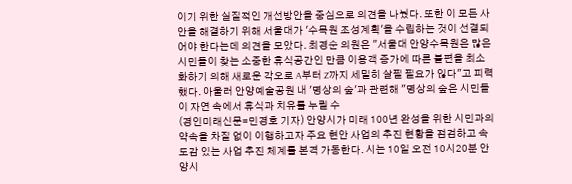이기 위한 실질적인 개선방안을 중심으로 의견을 나눴다. 또한 이 모든 사안을 해결하기 위해 서울대가 '수목원 조성계획'을 수립하는 것이 선결되어야 한다는데 의견을 모았다. 최경순 의원은 "서울대 안양수목원은 많은 시민들이 찾는 소중한 휴식공간인 만큼 이용객 증가에 따른 불편을 최소화하기 의해 새로운 각오로 A부터 Z까지 세밀히 살필 필요가 읺다"고 피력했다. 아울러 안양예술공원 내 '명상의 숲'과 관련해 "명상의 숲은 시민들이 자연 속에서 휴식과 치유를 누릴 수
(경인미래신문=민경호 기자) 안양시가 미래 100년 완성을 위한 시민과의 약속을 차질 없이 이행하고자 주요 현안 사업의 추진 현황을 점검하고 속도감 있는 사업 추진 체계를 본격 가동한다. 시는 10일 오전 10시20분 안양시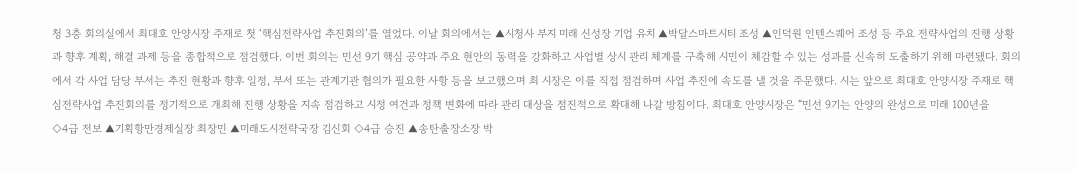청 3층 회의실에서 최대호 안양시장 주재로 첫 ‘핵심전략사업 추진회의’를 열었다. 이날 회의에서는 ▲시청사 부지 미래 신성장 기업 유치 ▲박달스마트시티 조성 ▲인덕원 인텐스퀘어 조성 등 주요 전략사업의 진행 상황과 향후 계획, 해결 과제 등을 종합적으로 점검했다. 이번 회의는 민선 9기 핵심 공약과 주요 현안의 동력을 강화하고 사업별 상시 관리 체계를 구축해 시민이 체감할 수 있는 성과를 신속히 도출하기 위해 마련됐다. 회의에서 각 사업 담당 부서는 추진 현황과 향후 일정, 부서 또는 관계기관 협의가 필요한 사항 등을 보고했으며 최 시장은 이를 직접 점검하며 사업 추진에 속도를 낼 것을 주문했다. 시는 앞으로 최대호 안양시장 주재로 핵심전략사업 추진회의를 정기적으로 개최해 진행 상황을 지속 점검하고 시정 여건과 정책 변화에 따라 관리 대상을 점진적으로 확대해 나갈 방침이다. 최대호 안양시장은 “민선 9기는 안양의 완성으로 미래 100년을
◇4급 전보 ▲기획항만경제실장 최장민 ▲미래도시전략국장 김신회 ◇4급 승진 ▲송탄출장소장 박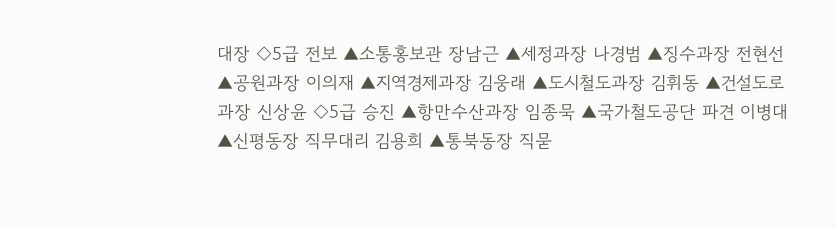대장 ◇5급 전보 ▲소통홍보관 장남근 ▲세정과장 나경범 ▲징수과장 전현선 ▲공원과장 이의재 ▲지역경제과장 김웅래 ▲도시철도과장 김휘동 ▲건설도로과장 신상윤 ◇5급 승진 ▲항만수산과장 임종묵 ▲국가철도공단 파견 이병대 ▲신평동장 직무대리 김용희 ▲통북동장 직묻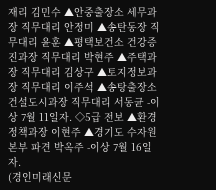재리 김민수 ▲안중출장소 세무과장 직무대리 안정미 ▲송탄동장 직무대리 윤훈 ▲평택보건소 건강증진과장 직무대리 박현주 ▲주택과장 직무대리 김상구 ▲토지정보과장 직무대리 이주석 ▲송탕출장소 건설도시과장 직무대리 서동균 -이상 7월 11일자. ◇5급 전보 ▲환경정책과장 이현주 ▲경기도 수자원본부 파견 박옥주 -이상 7월 16일자.
(경인미래신문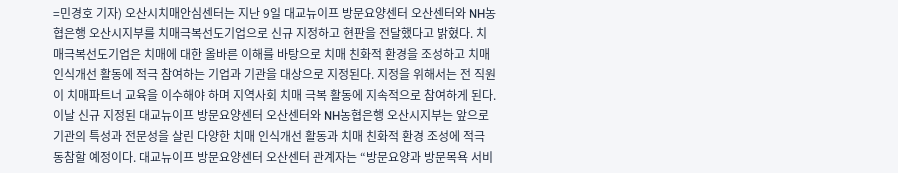=민경호 기자) 오산시치매안심센터는 지난 9일 대교뉴이프 방문요양센터 오산센터와 NH농협은행 오산시지부를 치매극복선도기업으로 신규 지정하고 현판을 전달했다고 밝혔다. 치매극복선도기업은 치매에 대한 올바른 이해를 바탕으로 치매 친화적 환경을 조성하고 치매 인식개선 활동에 적극 참여하는 기업과 기관을 대상으로 지정된다. 지정을 위해서는 전 직원이 치매파트너 교육을 이수해야 하며 지역사회 치매 극복 활동에 지속적으로 참여하게 된다. 이날 신규 지정된 대교뉴이프 방문요양센터 오산센터와 NH농협은행 오산시지부는 앞으로 기관의 특성과 전문성을 살린 다양한 치매 인식개선 활동과 치매 친화적 환경 조성에 적극 동참할 예정이다. 대교뉴이프 방문요양센터 오산센터 관계자는 “방문요양과 방문목욕 서비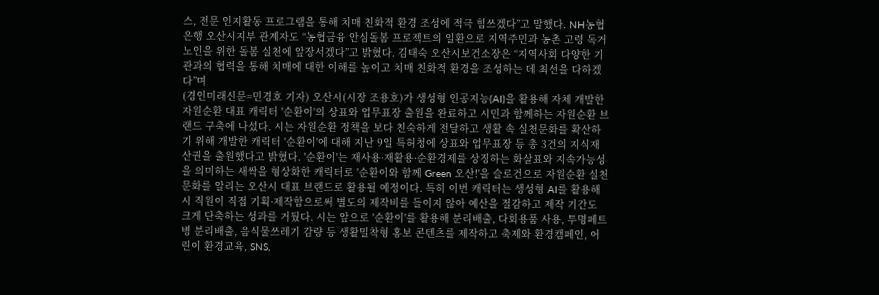스, 전문 인지활동 프로그램을 통해 치매 친화적 환경 조성에 적극 힘쓰겠다”고 말했다. NH농협은행 오산시지부 관계자도 “농협금융 안심돌봄 프로젝트의 일환으로 지역주민과 농촌 고령 독거노인을 위한 돌봄 실천에 앞장서겠다”고 밝혔다. 김태숙 오산시보건소장은 “지역사회 다양한 기관과의 협력을 통해 치매에 대한 이해를 높이고 치매 친화적 환경을 조성하는 데 최선을 다하겠다”며
(경인미래신문=민경호 기자) 오산시(시장 조용호)가 생성형 인공지능(AI)을 활용해 자체 개발한 자원순환 대표 캐릭터 '순환이'의 상표와 업무표장 출원을 완료하고 시민과 함께하는 자원순환 브랜드 구축에 나섰다. 시는 자원순환 정책을 보다 친숙하게 전달하고 생활 속 실천문화를 확산하기 위해 개발한 캐릭터 '순환이'에 대해 지난 9일 특허청에 상표와 업무표장 등 총 3건의 지식재산권을 출원했다고 밝혔다. '순환이'는 재사용·재활용·순환경제를 상징하는 화살표와 지속가능성을 의미하는 새싹을 형상화한 캐릭터로 '순환이와 함께 Green 오산!'을 슬로건으로 자원순환 실천문화를 알리는 오산시 대표 브랜드로 활용될 예정이다. 특히 이번 캐릭터는 생성형 AI를 활용해 시 직원이 직접 기획·제작함으로써 별도의 제작비를 들이지 않아 예산을 절감하고 제작 기간도 크게 단축하는 성과를 거뒀다. 시는 앞으로 '순환이'를 활용해 분리배출, 다회용품 사용, 투명페트병 분리배출, 음식물쓰레기 감량 등 생활밀착형 홍보 콘텐츠를 제작하고 축제와 환경캠페인, 어린이 환경교육, SNS,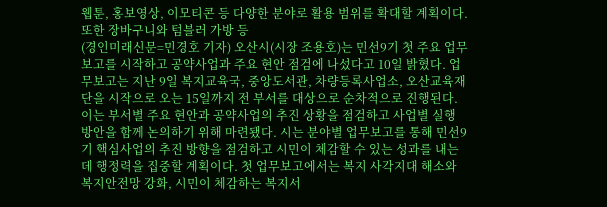웹툰, 홍보영상, 이모티콘 등 다양한 분야로 활용 범위를 확대할 계획이다. 또한 장바구니와 텀블러 가방 등
(경인미래신문=민경호 기자) 오산시(시장 조용호)는 민선9기 첫 주요 업무보고를 시작하고 공약사업과 주요 현안 점검에 나섰다고 10일 밝혔다. 업무보고는 지난 9일 복지교육국, 중앙도서관, 차량등록사업소, 오산교육재단을 시작으로 오는 15일까지 전 부서를 대상으로 순차적으로 진행된다. 이는 부서별 주요 현안과 공약사업의 추진 상황을 점검하고 사업별 실행 방안을 함께 논의하기 위해 마련됐다. 시는 분야별 업무보고를 통해 민선9기 핵심사업의 추진 방향을 점검하고 시민이 체감할 수 있는 성과를 내는 데 행정력을 집중할 계획이다. 첫 업무보고에서는 복지 사각지대 해소와 복지안전망 강화, 시민이 체감하는 복지서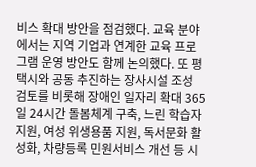비스 확대 방안을 점검했다. 교육 분야에서는 지역 기업과 연계한 교육 프로그램 운영 방안도 함께 논의했다. 또 평택시와 공동 추진하는 장사시설 조성 검토를 비롯해 장애인 일자리 확대 365일 24시간 돌봄체계 구축, 느린 학습자 지원, 여성 위생용품 지원, 독서문화 활성화, 차량등록 민원서비스 개선 등 시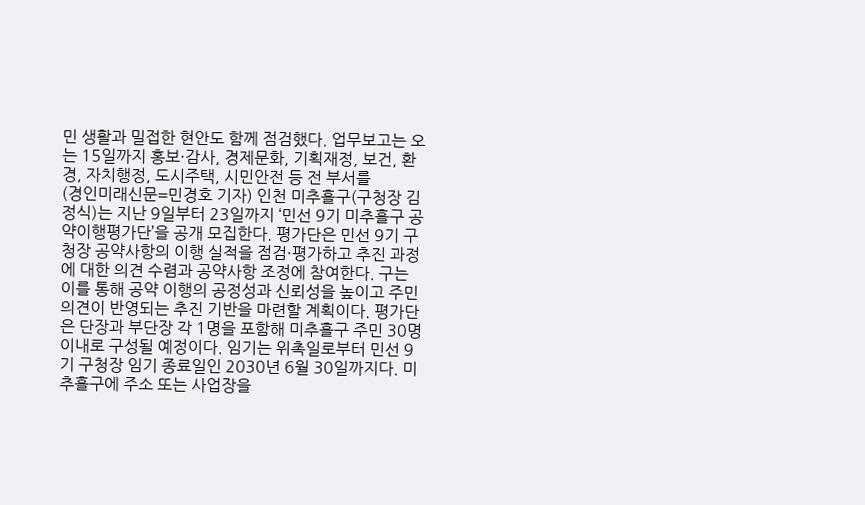민 생활과 밀접한 현안도 함께 점검했다. 업무보고는 오는 15일까지 홍보·감사, 경제문화, 기획재정, 보건, 환경, 자치행정, 도시주택, 시민안전 등 전 부서를
(경인미래신문=민경호 기자) 인천 미추홀구(구청장 김정식)는 지난 9일부터 23일까지 ‘민선 9기 미추홀구 공약이행평가단’을 공개 모집한다. 평가단은 민선 9기 구청장 공약사항의 이행 실적을 점검·평가하고 추진 과정에 대한 의견 수렴과 공약사항 조정에 참여한다. 구는 이를 통해 공약 이행의 공정성과 신뢰성을 높이고 주민 의견이 반영되는 추진 기반을 마련할 계획이다. 평가단은 단장과 부단장 각 1명을 포함해 미추홀구 주민 30명 이내로 구성될 예정이다. 임기는 위촉일로부터 민선 9기 구청장 임기 종료일인 2030년 6월 30일까지다. 미추홀구에 주소 또는 사업장을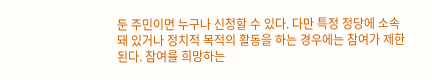둔 주민이면 누구나 신청할 수 있다. 다만 특정 정당에 소속돼 있거나 정치적 목적의 활동을 하는 경우에는 참여가 제한된다. 참여를 희망하는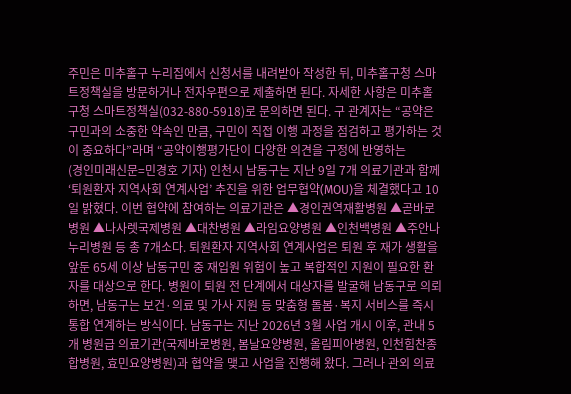주민은 미추홀구 누리집에서 신청서를 내려받아 작성한 뒤, 미추홀구청 스마트정책실을 방문하거나 전자우편으로 제출하면 된다. 자세한 사항은 미추홀구청 스마트정책실(032-880-5918)로 문의하면 된다. 구 관계자는 “공약은 구민과의 소중한 약속인 만큼, 구민이 직접 이행 과정을 점검하고 평가하는 것이 중요하다”라며 “공약이행평가단이 다양한 의견을 구정에 반영하는
(경인미래신문=민경호 기자) 인천시 남동구는 지난 9일 7개 의료기관과 함께 ‘퇴원환자 지역사회 연계사업’ 추진을 위한 업무협약(MOU)을 체결했다고 10일 밝혔다. 이번 협약에 참여하는 의료기관은 ▲경인권역재활병원 ▲곧바로병원 ▲나사렛국제병원 ▲대찬병원 ▲라임요양병원 ▲인천백병원 ▲주안나누리병원 등 총 7개소다. 퇴원환자 지역사회 연계사업은 퇴원 후 재가 생활을 앞둔 65세 이상 남동구민 중 재입원 위험이 높고 복합적인 지원이 필요한 환자를 대상으로 한다. 병원이 퇴원 전 단계에서 대상자를 발굴해 남동구로 의뢰하면, 남동구는 보건·의료 및 가사 지원 등 맞춤형 돌봄·복지 서비스를 즉시 통합 연계하는 방식이다. 남동구는 지난 2026년 3월 사업 개시 이후, 관내 5개 병원급 의료기관(국제바로병원, 봄날요양병원, 올림피아병원, 인천힘찬종합병원, 효민요양병원)과 협약을 맺고 사업을 진행해 왔다. 그러나 관외 의료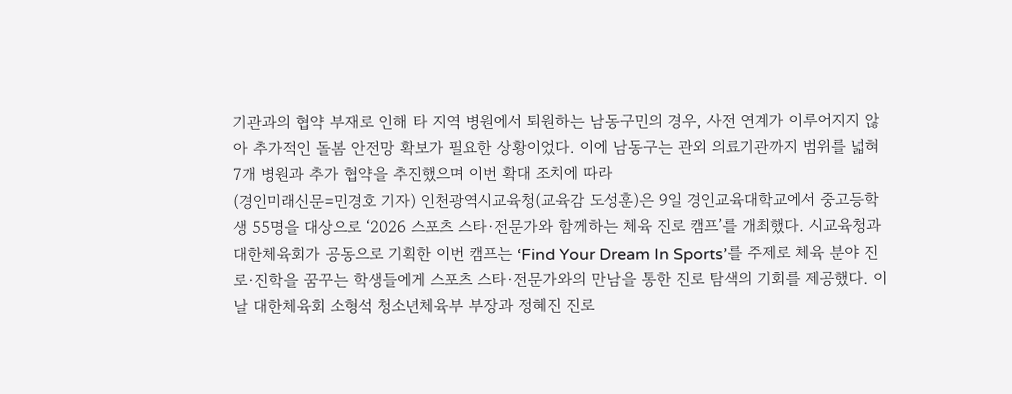기관과의 협약 부재로 인해 타 지역 병원에서 퇴원하는 남동구민의 경우, 사전 연계가 이루어지지 않아 추가적인 돌봄 안전망 확보가 필요한 상황이었다. 이에 남동구는 관외 의료기관까지 범위를 넓혀 7개 병원과 추가 협약을 추진했으며 이번 확대 조치에 따라
(경인미래신문=민경호 기자) 인천광역시교육청(교육감 도성훈)은 9일 경인교육대학교에서 중고등학생 55명을 대상으로 ‘2026 스포츠 스타·전문가와 함께하는 체육 진로 캠프’를 개최했다. 시교육청과 대한체육회가 공동으로 기획한 이번 캠프는 ‘Find Your Dream In Sports’를 주제로 체육 분야 진로·진학을 꿈꾸는 학생들에게 스포츠 스타·전문가와의 만남을 통한 진로 탐색의 기회를 제공했다. 이날 대한체육회 소형석 청소년체육부 부장과 정혜진 진로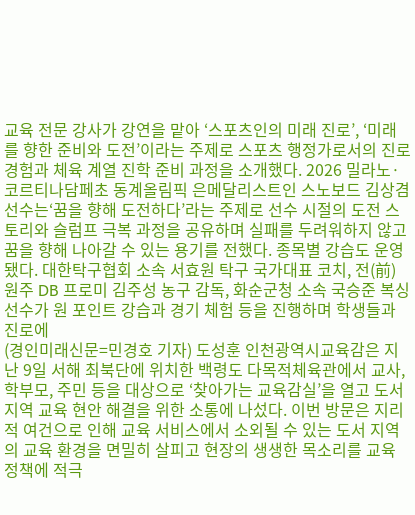교육 전문 강사가 강연을 맡아 ‘스포츠인의 미래 진로’, ‘미래를 향한 준비와 도전’이라는 주제로 스포츠 행정가로서의 진로 경험과 체육 계열 진학 준비 과정을 소개했다. 2026 밀라노·코르티나담페초 동계올림픽 은메달리스트인 스노보드 김상겸 선수는‘꿈을 향해 도전하다’라는 주제로 선수 시절의 도전 스토리와 슬럼프 극복 과정을 공유하며 실패를 두려워하지 않고 꿈을 향해 나아갈 수 있는 용기를 전했다. 종목별 강습도 운영됐다. 대한탁구협회 소속 서효원 탁구 국가대표 코치, 전(前) 원주 DB 프로미 김주성 농구 감독, 화순군청 소속 국승준 복싱 선수가 원 포인트 강습과 경기 체험 등을 진행하며 학생들과 진로에
(경인미래신문=민경호 기자) 도성훈 인천광역시교육감은 지난 9일 서해 최북단에 위치한 백령도 다목적체육관에서 교사, 학부모, 주민 등을 대상으로 ‘찾아가는 교육감실’을 열고 도서 지역 교육 현안 해결을 위한 소통에 나섰다. 이번 방문은 지리적 여건으로 인해 교육 서비스에서 소외될 수 있는 도서 지역의 교육 환경을 면밀히 살피고 현장의 생생한 목소리를 교육 정책에 적극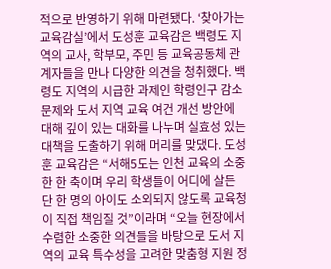적으로 반영하기 위해 마련됐다. ‘찾아가는 교육감실’에서 도성훈 교육감은 백령도 지역의 교사, 학부모, 주민 등 교육공동체 관계자들을 만나 다양한 의견을 청취했다. 백령도 지역의 시급한 과제인 학령인구 감소 문제와 도서 지역 교육 여건 개선 방안에 대해 깊이 있는 대화를 나누며 실효성 있는 대책을 도출하기 위해 머리를 맞댔다. 도성훈 교육감은 “서해5도는 인천 교육의 소중한 한 축이며 우리 학생들이 어디에 살든 단 한 명의 아이도 소외되지 않도록 교육청이 직접 책임질 것”이라며 “오늘 현장에서 수렴한 소중한 의견들을 바탕으로 도서 지역의 교육 특수성을 고려한 맞춤형 지원 정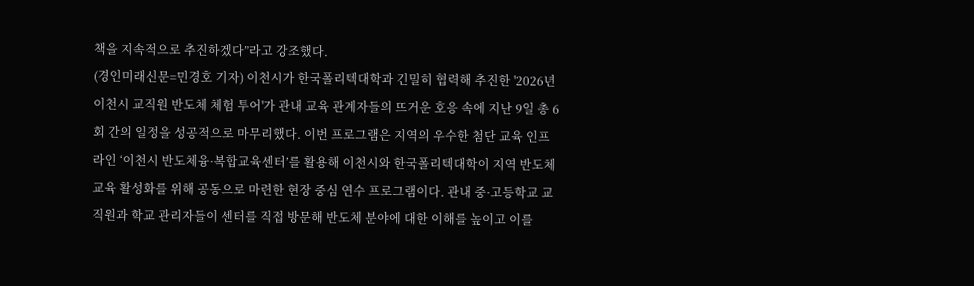책을 지속적으로 추진하겠다”라고 강조했다.
(경인미래신문=민경호 기자) 이천시가 한국폴리텍대학과 긴밀히 협력해 추진한 '2026년 이천시 교직원 반도체 체험 투어'가 관내 교육 관계자들의 뜨거운 호응 속에 지난 9일 총 6회 간의 일정을 성공적으로 마무리했다. 이번 프로그램은 지역의 우수한 첨단 교육 인프라인 ‘이천시 반도체융·복합교육센터’를 활용해 이천시와 한국폴리텍대학이 지역 반도체 교육 활성화를 위해 공동으로 마련한 현장 중심 연수 프로그램이다. 관내 중·고등학교 교직원과 학교 관리자들이 센터를 직접 방문해 반도체 분야에 대한 이해를 높이고 이를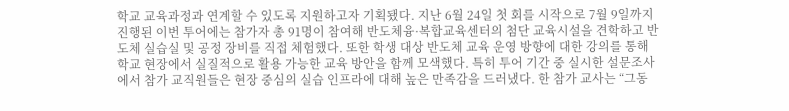학교 교육과정과 연계할 수 있도록 지원하고자 기획됐다. 지난 6월 24일 첫 회를 시작으로 7월 9일까지 진행된 이번 투어에는 참가자 총 91명이 참여해 반도체융·복합교육센터의 첨단 교육시설을 견학하고 반도체 실습실 및 공정 장비를 직접 체험했다. 또한 학생 대상 반도체 교육 운영 방향에 대한 강의를 통해 학교 현장에서 실질적으로 활용 가능한 교육 방안을 함께 모색했다. 특히 투어 기간 중 실시한 설문조사에서 참가 교직원들은 현장 중심의 실습 인프라에 대해 높은 만족감을 드러냈다. 한 참가 교사는 “그동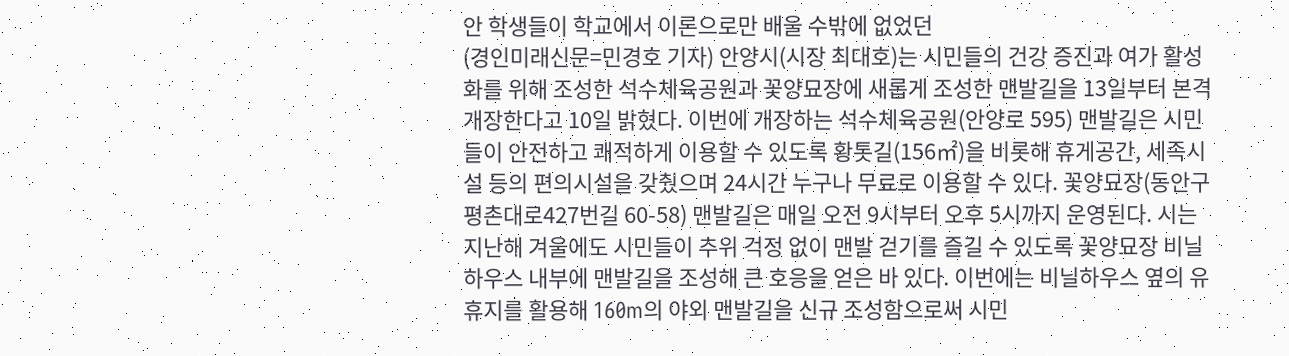안 학생들이 학교에서 이론으로만 배울 수밖에 없었던
(경인미래신문=민경호 기자) 안양시(시장 최대호)는 시민들의 건강 증진과 여가 활성화를 위해 조성한 석수체육공원과 꽃양묘장에 새롭게 조성한 맨발길을 13일부터 본격 개장한다고 10일 밝혔다. 이번에 개장하는 석수체육공원(안양로 595) 맨발길은 시민들이 안전하고 쾌적하게 이용할 수 있도록 황톳길(156㎡)을 비롯해 휴게공간, 세족시설 등의 편의시설을 갖췄으며 24시간 누구나 무료로 이용할 수 있다. 꽃양묘장(동안구 평촌대로427번길 60-58) 맨발길은 매일 오전 9시부터 오후 5시까지 운영된다. 시는 지난해 겨울에도 시민들이 추위 걱정 없이 맨발 걷기를 즐길 수 있도록 꽃양묘장 비닐하우스 내부에 맨발길을 조성해 큰 호응을 얻은 바 있다. 이번에는 비닐하우스 옆의 유휴지를 활용해 160m의 야외 맨발길을 신규 조성함으로써 시민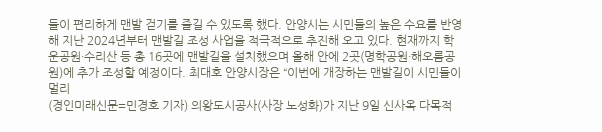들이 편리하게 맨발 걷기를 즐길 수 있도록 했다. 안양시는 시민들의 높은 수요를 반영해 지난 2024년부터 맨발길 조성 사업을 적극적으로 추진해 오고 있다. 현재까지 학운공원·수리산 등 총 16곳에 맨발길을 설치했으며 올해 안에 2곳(명학공원·해오름공원)에 추가 조성할 예정이다. 최대호 안양시장은 “이번에 개장하는 맨발길이 시민들이 멀리
(경인미래신문=민경호 기자) 의왕도시공사(사장 노성화)가 지난 9일 신사옥 다목적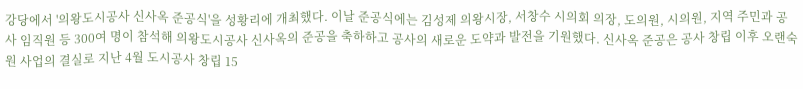강당에서 '의왕도시공사 신사옥 준공식'을 성황리에 개최했다. 이날 준공식에는 김성제 의왕시장, 서창수 시의회 의장, 도의원, 시의원, 지역 주민과 공사 임직원 등 300여 명이 참석해 의왕도시공사 신사옥의 준공을 축하하고 공사의 새로운 도약과 발전을 기원했다. 신사옥 준공은 공사 창립 이후 오랜숙원 사업의 결실로 지난 4월 도시공사 창립 15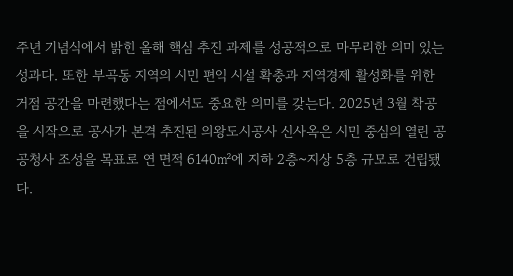주년 기념식에서 밝힌 올해 핵심 추진 과제를 성공적으로 마무리한 의미 있는 성과다. 또한 부곡동 지역의 시민 편익 시설 확충과 지역경제 활성화를 위한 거점 공간을 마련했다는 점에서도 중요한 의미를 갖는다. 2025년 3월 착공을 시작으로 공사가 본격 추진된 의왕도시공사 신사옥은 시민 중심의 열린 공공청사 조성을 목표로 연 면적 6140㎡에 지하 2층~지상 5층 규모로 건립됐다.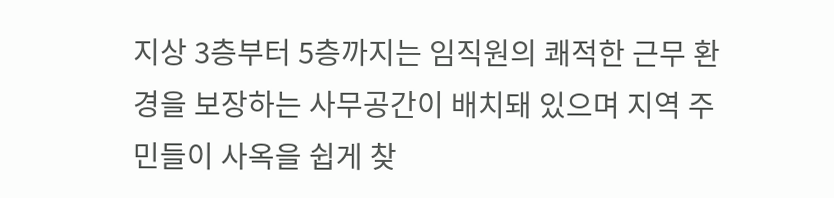지상 3층부터 5층까지는 임직원의 쾌적한 근무 환경을 보장하는 사무공간이 배치돼 있으며 지역 주민들이 사옥을 쉽게 찾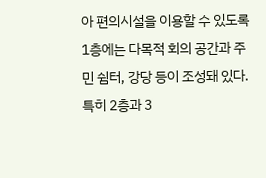아 편의시설을 이용할 수 있도록 1층에는 다목적 회의 공간과 주민 쉼터, 강당 등이 조성돼 있다. 특히 2층과 3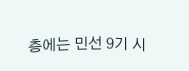층에는 민선 9기 시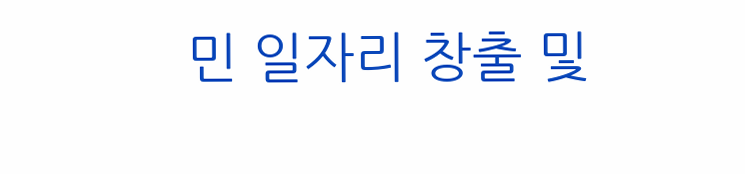민 일자리 창출 및